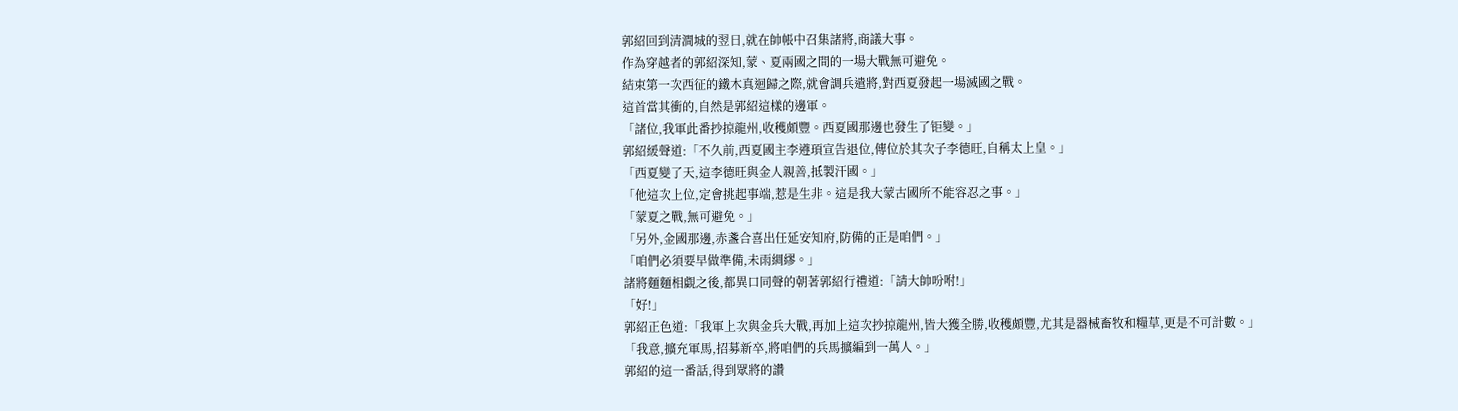郭紹回到清澗城的翌日,就在帥帳中召集諸將,商議大事。
作為穿越者的郭紹深知,蒙、夏兩國之間的一場大戰無可避免。
結束第一次西征的鐵木真迴歸之際,就會調兵遣將,對西夏發起一場滅國之戰。
這首當其衝的,自然是郭紹這樣的邊軍。
「諸位,我軍此番抄掠龍州,收穫頗豐。西夏國那邊也發生了钜變。」
郭紹緩聲道:「不久前,西夏國主李遵頊宣告退位,傳位於其次子李德旺,自稱太上皇。」
「西夏變了天,這李德旺與金人親善,抵製汗國。」
「他這次上位,定會挑起事端,惹是生非。這是我大蒙古國所不能容忍之事。」
「蒙夏之戰,無可避免。」
「另外,金國那邊,赤盞合喜出任延安知府,防備的正是咱們。」
「咱們必須要早做準備,未雨綢繆。」
諸將麵麵相覷之後,都異口同聲的朝著郭紹行禮道:「請大帥吩咐!」
「好!」
郭紹正色道:「我軍上次與金兵大戰,再加上這次抄掠龍州,皆大獲全勝,收穫頗豐,尤其是器械畜牧和糧草,更是不可計數。」
「我意,擴充軍馬,招募新卒,將咱們的兵馬擴編到一萬人。」
郭紹的這一番話,得到眾將的讚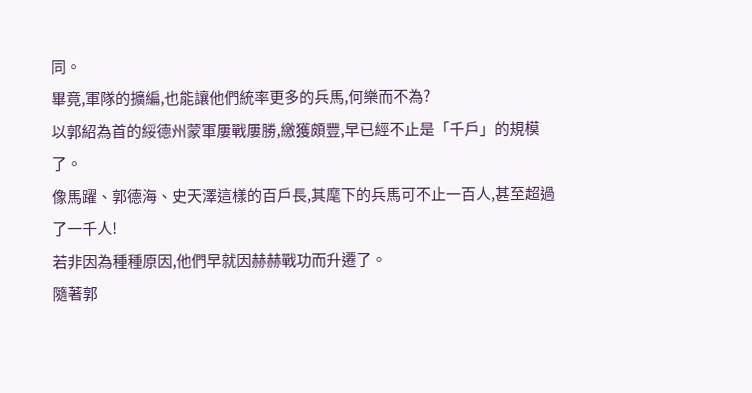同。
畢竟,軍隊的擴編,也能讓他們統率更多的兵馬,何樂而不為?
以郭紹為首的綏德州蒙軍屢戰屢勝,繳獲頗豐,早已經不止是「千戶」的規模了。
像馬躍、郭德海、史天澤這樣的百戶長,其麾下的兵馬可不止一百人,甚至超過了一千人!
若非因為種種原因,他們早就因赫赫戰功而升遷了。
隨著郭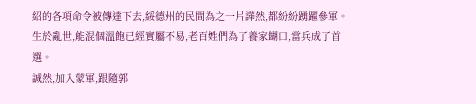紹的各項命令被傳達下去,綏德州的民間為之一片譁然,都紛紛踴躍參軍。
生於亂世,能混個溫飽已經實屬不易,老百姓們為了養家餬口,當兵成了首選。
誠然,加入蒙軍,跟隨郭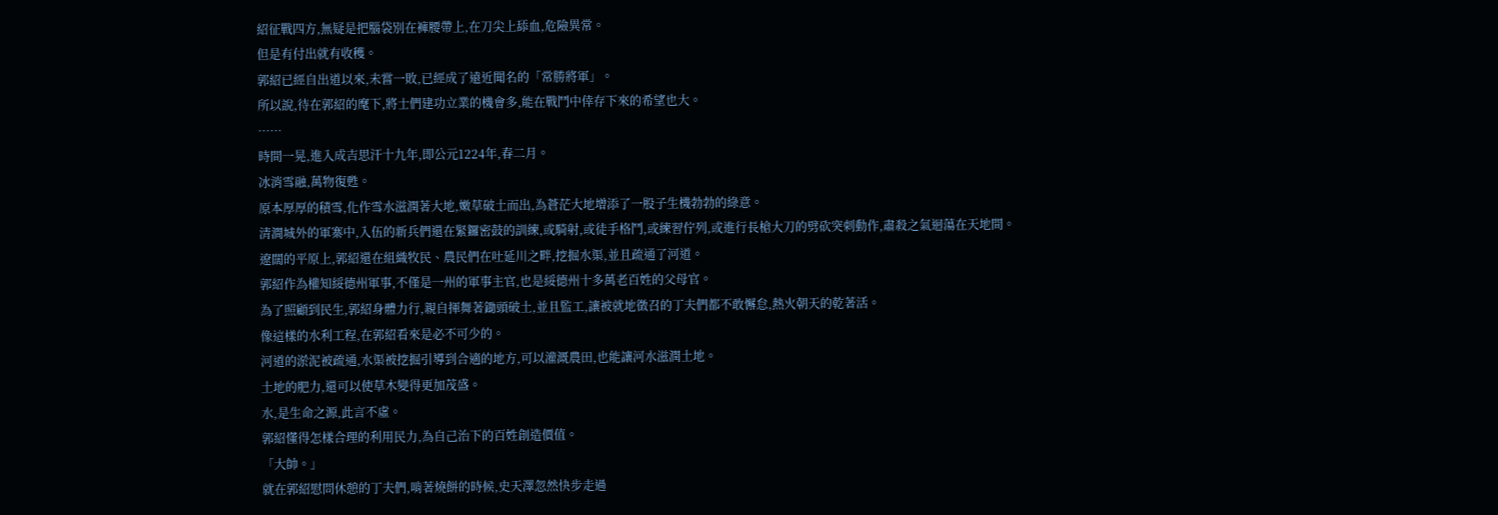紹征戰四方,無疑是把腦袋別在褲腰帶上,在刀尖上舔血,危險異常。
但是有付出就有收穫。
郭紹已經自出道以來,未嘗一敗,已經成了遠近聞名的「常勝將軍」。
所以說,待在郭紹的麾下,將士們建功立業的機會多,能在戰鬥中倖存下來的希望也大。
……
時間一晃,進入成吉思汗十九年,即公元1224年,春二月。
冰消雪融,萬物復甦。
原本厚厚的積雪,化作雪水滋潤著大地,嫩草破土而出,為蒼茫大地增添了一股子生機勃勃的綠意。
清澗城外的軍寨中,入伍的新兵們還在緊鑼密鼓的訓練,或騎射,或徒手格鬥,或練習佇列,或進行長槍大刀的劈砍突刺動作,肅殺之氣迴蕩在天地間。
遼闊的平原上,郭紹還在組織牧民、農民們在吐延川之畔,挖掘水渠,並且疏通了河道。
郭紹作為權知綏德州軍事,不僅是一州的軍事主官,也是綏德州十多萬老百姓的父母官。
為了照顧到民生,郭紹身體力行,親自揮舞著鋤頭破土,並且監工,讓被就地徵召的丁夫們都不敢懈怠,熱火朝天的乾著活。
像這樣的水利工程,在郭紹看來是必不可少的。
河道的淤泥被疏通,水渠被挖掘引導到合適的地方,可以灌溉農田,也能讓河水滋潤土地。
土地的肥力,還可以使草木變得更加茂盛。
水,是生命之源,此言不虛。
郭紹懂得怎樣合理的利用民力,為自己治下的百姓創造價值。
「大帥。」
就在郭紹慰問休憩的丁夫們,啃著燒餅的時候,史天澤忽然快步走過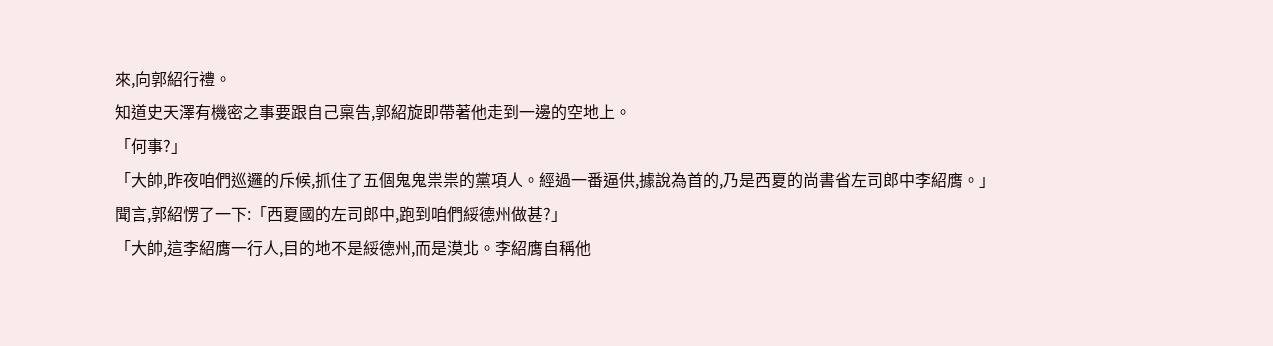來,向郭紹行禮。
知道史天澤有機密之事要跟自己稟告,郭紹旋即帶著他走到一邊的空地上。
「何事?」
「大帥,昨夜咱們巡邏的斥候,抓住了五個鬼鬼祟祟的黨項人。經過一番逼供,據說為首的,乃是西夏的尚書省左司郎中李紹膺。」
聞言,郭紹愣了一下:「西夏國的左司郎中,跑到咱們綏德州做甚?」
「大帥,這李紹膺一行人,目的地不是綏德州,而是漠北。李紹膺自稱他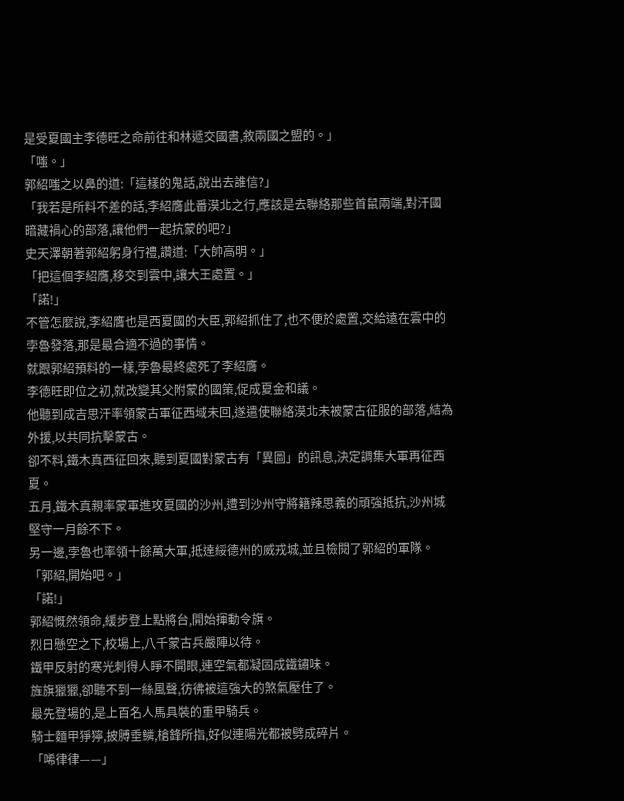是受夏國主李德旺之命前往和林遞交國書,敘兩國之盟的。」
「嗤。」
郭紹嗤之以鼻的道:「這樣的鬼話,說出去誰信?」
「我若是所料不差的話,李紹膺此番漠北之行,應該是去聯絡那些首鼠兩端,對汗國暗藏禍心的部落,讓他們一起抗蒙的吧?」
史天澤朝著郭紹躬身行禮,讚道:「大帥高明。」
「把這個李紹膺,移交到雲中,讓大王處置。」
「諾!」
不管怎麼說,李紹膺也是西夏國的大臣,郭紹抓住了,也不便於處置,交給遠在雲中的孛魯發落,那是最合適不過的事情。
就跟郭紹預料的一樣,孛魯最終處死了李紹膺。
李德旺即位之初,就改變其父附蒙的國策,促成夏金和議。
他聽到成吉思汗率領蒙古軍征西域未回,遂遣使聯絡漠北未被蒙古征服的部落,結為外援,以共同抗擊蒙古。
卻不料,鐵木真西征回來,聽到夏國對蒙古有「異圖」的訊息,決定調集大軍再征西夏。
五月,鐵木真親率蒙軍進攻夏國的沙州,遭到沙州守將籍辣思義的頑強抵抗,沙州城堅守一月餘不下。
另一邊,孛魯也率領十餘萬大軍,抵達綏德州的威戎城,並且檢閱了郭紹的軍隊。
「郭紹,開始吧。」
「諾!」
郭紹慨然領命,緩步登上點將台,開始揮動令旗。
烈日懸空之下,校場上,八千蒙古兵嚴陣以待。
鐵甲反射的寒光刺得人睜不開眼,連空氣都凝固成鐵鏽味。
旌旗獵獵,卻聽不到一絲風聲,彷彿被這強大的煞氣壓住了。
最先登場的,是上百名人馬具裝的重甲騎兵。
騎士麵甲猙獰,披膊垂鱗,槍鋒所指,好似連陽光都被劈成碎片。
「唏律律——」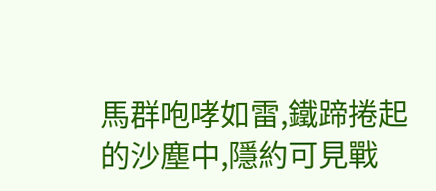馬群咆哮如雷,鐵蹄捲起的沙塵中,隱約可見戰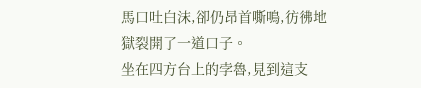馬口吐白沫,卻仍昂首嘶鳴,彷彿地獄裂開了一道口子。
坐在四方台上的孛魯,見到這支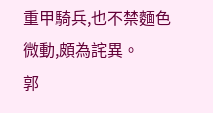重甲騎兵,也不禁麵色微動,頗為詫異。
郭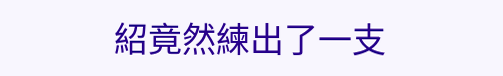紹竟然練出了一支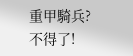重甲騎兵?
不得了!